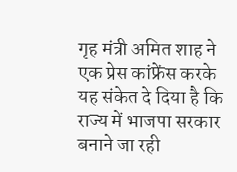गृह मंत्री अमित शाह ने एक प्रेस कांफ्रेंस करके यह संकेत दे दिया है कि राज्य में भाजपा सरकार बनाने जा रही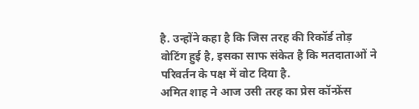है. उन्होंने कहा है कि जिस तरह की रिकॉर्ड तोड़ वोटिंग हुई है, इसका साफ संकेत है कि मतदाताओं ने परिवर्तन के पक्ष में वोट दिया है.
अमित शाह ने आज उसी तरह का प्रेस कॉन्फ्रेंस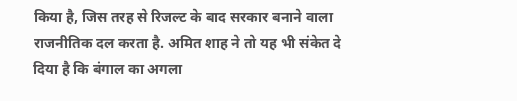किया है, जिस तरह से रिजल्ट के बाद सरकार बनाने वाला राजनीतिक दल करता है. अमित शाह ने तो यह भी संकेत दे दिया है कि बंगाल का अगला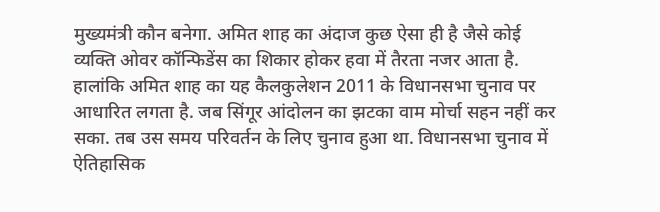मुख्यमंत्री कौन बनेगा. अमित शाह का अंदाज कुछ ऐसा ही है जैसे कोई व्यक्ति ओवर कॉन्फिडेंस का शिकार होकर हवा में तैरता नजर आता है.
हालांकि अमित शाह का यह कैलकुलेशन 2011 के विधानसभा चुनाव पर आधारित लगता है. जब सिंगूर आंदोलन का झटका वाम मोर्चा सहन नहीं कर सका. तब उस समय परिवर्तन के लिए चुनाव हुआ था. विधानसभा चुनाव में ऐतिहासिक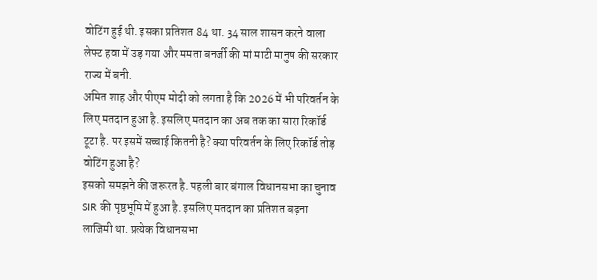वोटिंग हुई थी. इसका प्रतिशत 84 था. 34 साल शासन करने वाला लेफ्ट हवा में उड़ गया और ममता बनर्जी की मां माटी मानुष की सरकार राज्य में बनी.
अमित शाह और पीएम मोदी को लगता है कि 2026 में भी परिवर्तन के लिए मतदान हुआ है. इसलिए मतदान का अब तक का सारा रिकॉर्ड टूटा है. पर इसमें सच्चाई कितनी है? क्या परिवर्तन के लिए रिकॉर्ड तोड़ वोटिंग हुआ है?
इसको समझने की जरूरत है. पहली बार बंगाल विधानसभा का चुनाव SIR की पृष्ठभूमि में हुआ है. इसलिए मतदान का प्रतिशत बढ़ना लाजिमी था. प्रत्येक विधानसभा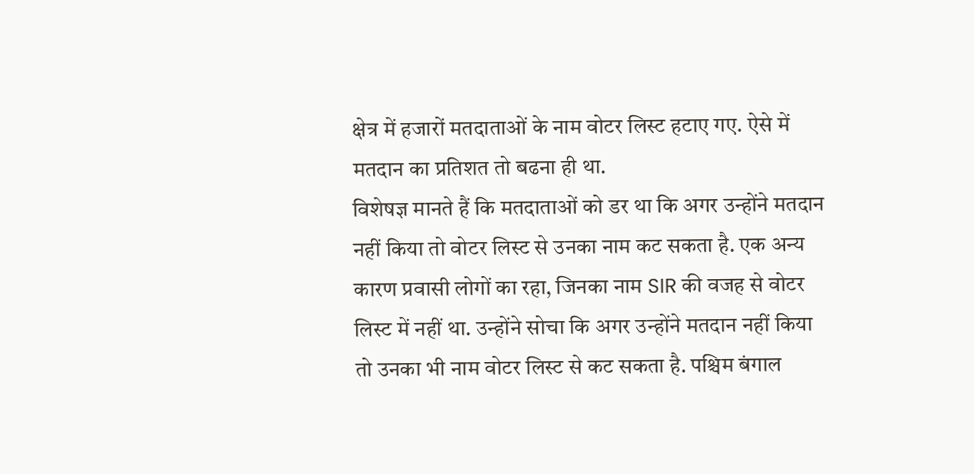क्षेत्र में हजारों मतदाताओं के नाम वोटर लिस्ट हटाए गए. ऐसे में मतदान का प्रतिशत तो बढना ही था.
विशेषज्ञ मानते हैं कि मतदाताओं को डर था कि अगर उन्होंने मतदान नहीं किया तो वोटर लिस्ट से उनका नाम कट सकता है. एक अन्य कारण प्रवासी लोगों का रहा, जिनका नाम SIR की वजह से वोटर लिस्ट में नहीं था. उन्होंने सोचा कि अगर उन्होंने मतदान नहीं किया तो उनका भी नाम वोटर लिस्ट से कट सकता है. पश्चिम बंगाल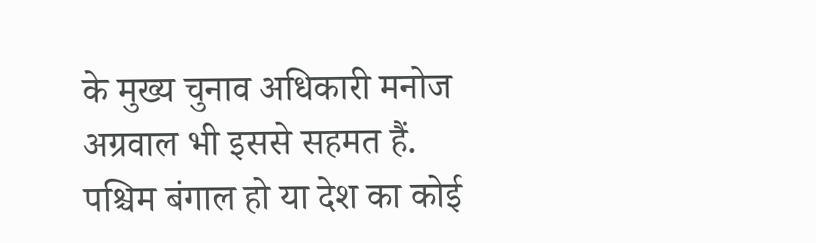के मुख्य चुनाव अधिकारी मनोज अग्रवाल भी इससे सहमत हैं.
पश्चिम बंगाल हो या देश का कोई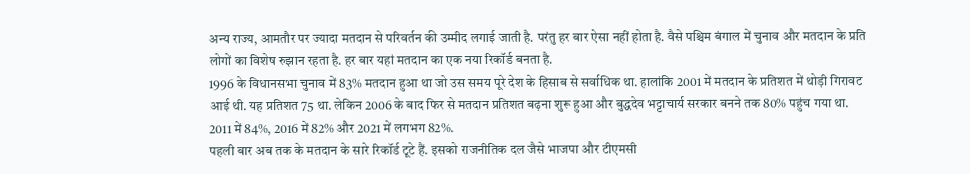अन्य राज्य, आमतौर पर ज्यादा मतदान से परिवर्तन की उम्मीद लगाई जाती है. परंतु हर बार ऐसा नहीं होता है. वैसे पश्चिम बंगाल में चुनाव और मतदान के प्रति लोगों का विशेष रुझान रहता है. हर बार यहां मतदान का एक नया रिकॉर्ड बनता है.
1996 के विधानसभा चुनाव में 83% मतदान हुआ था जो उस समय पूरे देश के हिसाब से सर्वाधिक था. हालांकि 2001 में मतदान के प्रतिशत में थोड़ी गिरावट आई थी. यह प्रतिशत 75 था. लेकिन 2006 के बाद फिर से मतदान प्रतिशत बढ़ना शुरू हुआ और बुद्धदेव भट्टाचार्य सरकार बनने तक 80% पहुंच गया था. 2011 में 84%, 2016 में 82% और 2021 में लगभग 82%.
पहली बार अब तक के मतदान के सारे रिकॉर्ड टूटे हैं. इसको राजनीतिक दल जैसे भाजपा और टीएमसी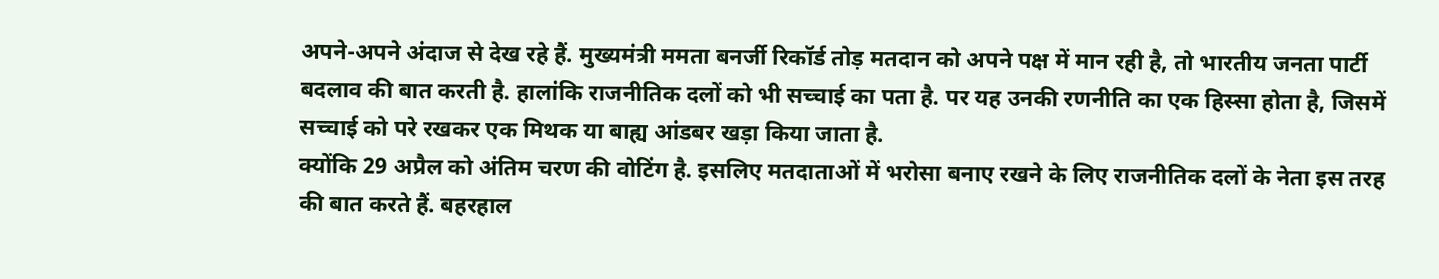अपने-अपने अंदाज से देख रहे हैं. मुख्यमंत्री ममता बनर्जी रिकॉर्ड तोड़ मतदान को अपने पक्ष में मान रही है, तो भारतीय जनता पार्टी बदलाव की बात करती है. हालांकि राजनीतिक दलों को भी सच्चाई का पता है. पर यह उनकी रणनीति का एक हिस्सा होता है, जिसमें सच्चाई को परे रखकर एक मिथक या बाह्य आंडबर खड़ा किया जाता है.
क्योंकि 29 अप्रैल को अंतिम चरण की वोटिंग है. इसलिए मतदाताओं में भरोसा बनाए रखने के लिए राजनीतिक दलों के नेता इस तरह की बात करते हैं. बहरहाल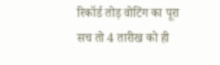रिकॉर्ड तोड़ वोटिंग का पूरा सच तो 4 तारीख को ही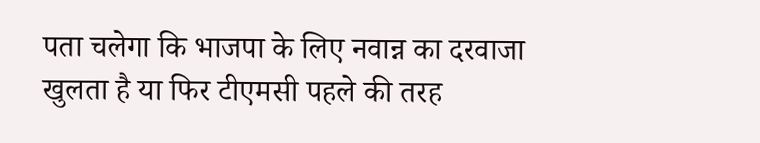पता चलेगा कि भाजपा के लिए नवान्न का दरवाजा खुलता है या फिर टीएमसी पहले की तरह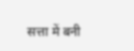सत्ता में बनी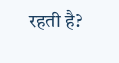रहती है?